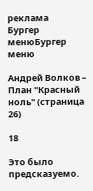реклама
Бургер менюБургер меню

Андрей Волков – План "Красный ноль" (страница 26)

18

Это было предсказуемо.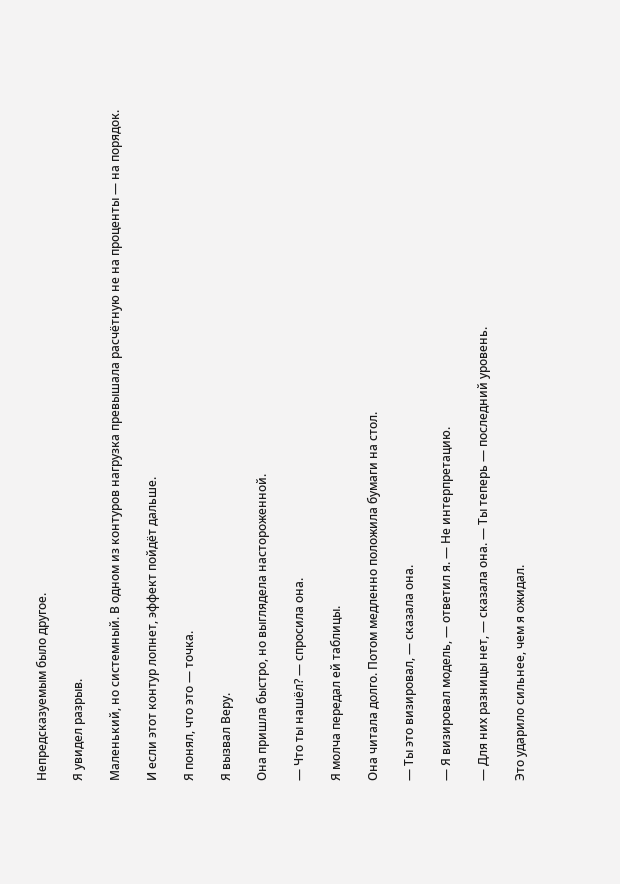Непредсказуемым было другое.

Я увидел разрыв.

Маленький, но системный. В одном из контуров нагрузка превышала расчётную не на проценты — на порядок.

И если этот контур лопнет, эффект пойдёт дальше.

Я понял, что это — точка.

Я вызвал Веру.

Она пришла быстро, но выглядела настороженной.

— Что ты нашёл? — спросила она.

Я молча передал ей таблицы.

Она читала долго. Потом медленно положила бумаги на стол.

— Ты это визировал, — сказала она.

— Я визировал модель, — ответил я. — Не интерпретацию.

— Для них разницы нет, — сказала она. — Ты теперь — последний уровень.

Это ударило сильнее, чем я ожидал.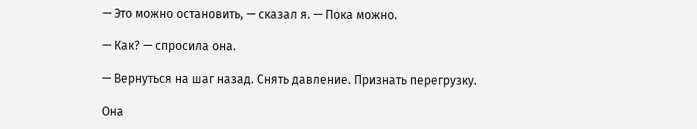— Это можно остановить, — сказал я. — Пока можно.

— Как? — спросила она.

— Вернуться на шаг назад. Снять давление. Признать перегрузку.

Она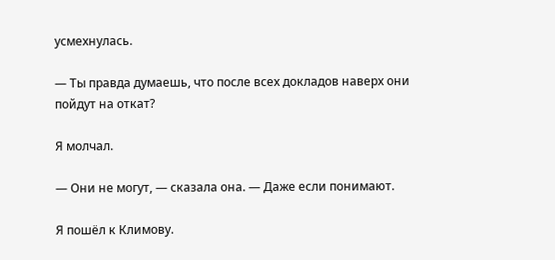усмехнулась.

— Ты правда думаешь, что после всех докладов наверх они пойдут на откат?

Я молчал.

— Они не могут, — сказала она. — Даже если понимают.

Я пошёл к Климову.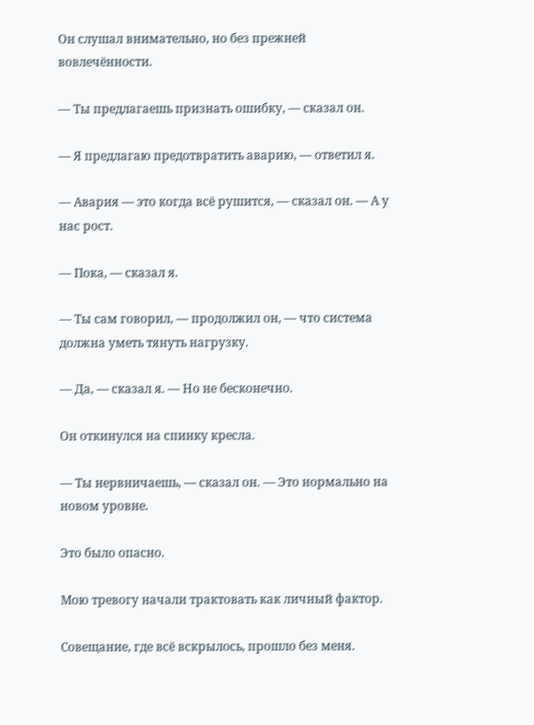Он слушал внимательно, но без прежней вовлечённости.

— Ты предлагаешь признать ошибку, — сказал он.

— Я предлагаю предотвратить аварию, — ответил я.

— Авария — это когда всё рушится, — сказал он. — А у нас рост.

— Пока, — сказал я.

— Ты сам говорил, — продолжил он, — что система должна уметь тянуть нагрузку.

— Да, — сказал я. — Но не бесконечно.

Он откинулся на спинку кресла.

— Ты нервничаешь, — сказал он. — Это нормально на новом уровне.

Это было опасно.

Мою тревогу начали трактовать как личный фактор.

Совещание, где всё вскрылось, прошло без меня.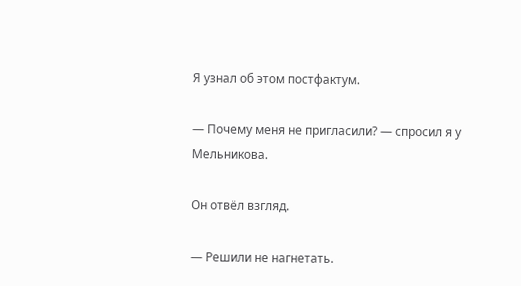Я узнал об этом постфактум.

— Почему меня не пригласили? — спросил я у Мельникова.

Он отвёл взгляд.

— Решили не нагнетать.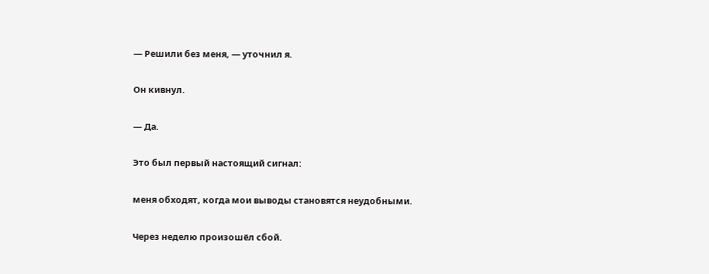— Решили без меня, — уточнил я.

Он кивнул.

— Да.

Это был первый настоящий сигнал:

меня обходят, когда мои выводы становятся неудобными.

Через неделю произошёл сбой.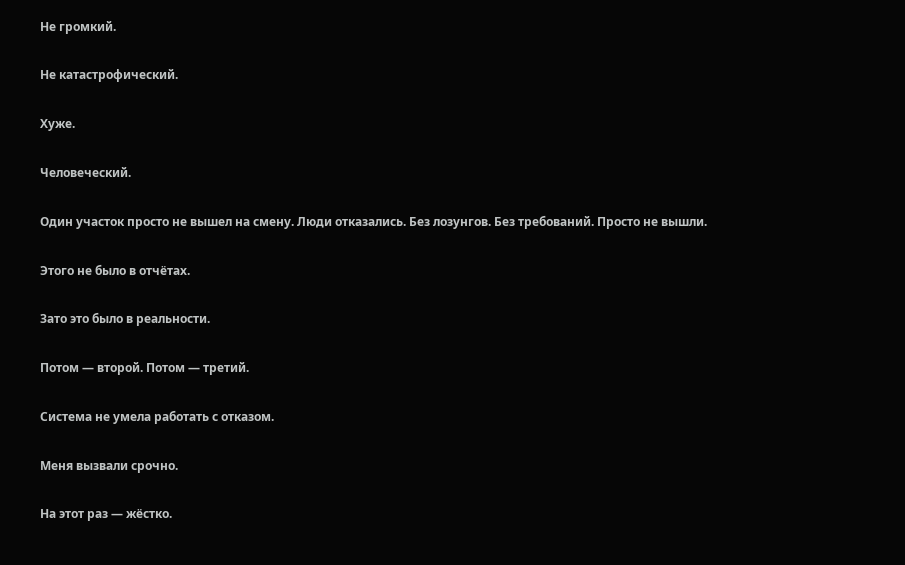Не громкий.

Не катастрофический.

Хуже.

Человеческий.

Один участок просто не вышел на смену. Люди отказались. Без лозунгов. Без требований. Просто не вышли.

Этого не было в отчётах.

Зато это было в реальности.

Потом — второй. Потом — третий.

Система не умела работать с отказом.

Меня вызвали срочно.

На этот раз — жёстко.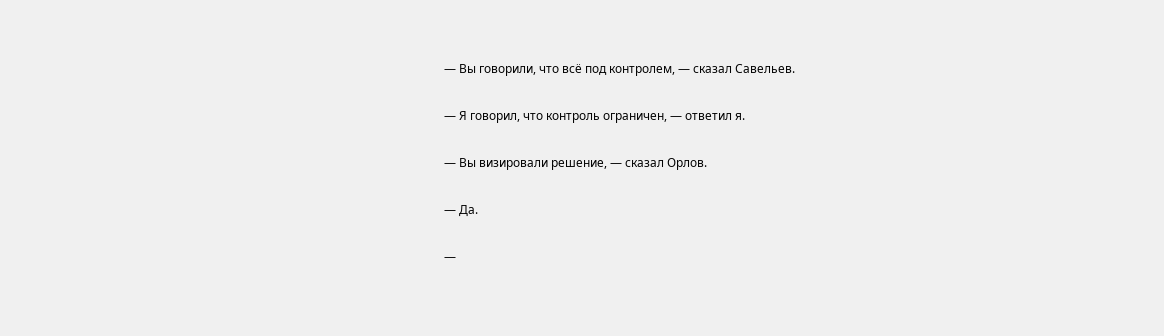— Вы говорили, что всё под контролем, — сказал Савельев.

— Я говорил, что контроль ограничен, — ответил я.

— Вы визировали решение, — сказал Орлов.

— Да.

—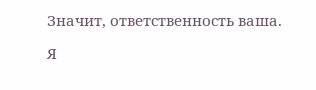Значит, ответственность ваша.

Я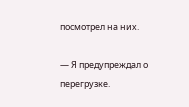посмотрел на них.

— Я предупреждал о перегрузке.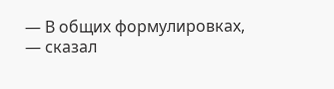— В общих формулировках, — сказал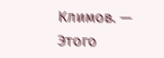Климов. — Этого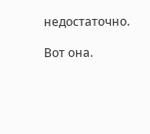недостаточно.

Вот она.